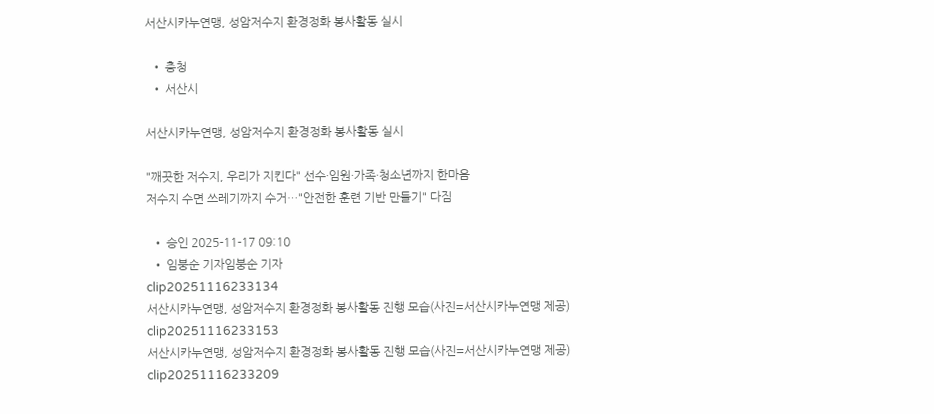서산시카누연맹, 성암저수지 환경정화 봉사활동 실시

  • 충청
  • 서산시

서산시카누연맹, 성암저수지 환경정화 봉사활동 실시

"깨끗한 저수지, 우리가 지킨다" 선수·임원·가족·청소년까지 한마음
저수지 수면 쓰레기까지 수거…"안전한 훈련 기반 만들기" 다짐

  • 승인 2025-11-17 09:10
  • 임붕순 기자임붕순 기자
clip20251116233134
서산시카누연맹, 성암저수지 환경정화 봉사활동 진행 모습(사진=서산시카누연맹 제공)
clip20251116233153
서산시카누연맹, 성암저수지 환경정화 봉사활동 진행 모습(사진=서산시카누연맹 제공)
clip20251116233209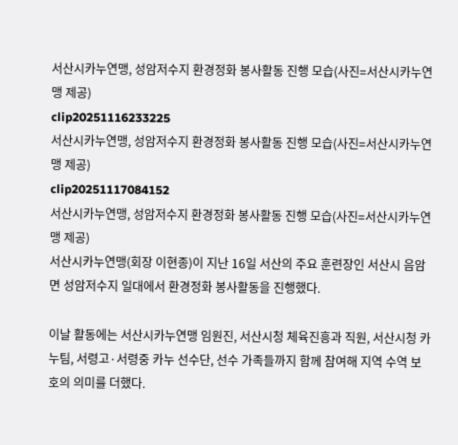서산시카누연맹, 성암저수지 환경정화 봉사활동 진행 모습(사진=서산시카누연맹 제공)
clip20251116233225
서산시카누연맹, 성암저수지 환경정화 봉사활동 진행 모습(사진=서산시카누연맹 제공)
clip20251117084152
서산시카누연맹, 성암저수지 환경정화 봉사활동 진행 모습(사진=서산시카누연맹 제공)
서산시카누연맹(회장 이현종)이 지난 16일 서산의 주요 훈련장인 서산시 음암면 성암저수지 일대에서 환경정화 봉사활동을 진행했다.

이날 활동에는 서산시카누연맹 임원진, 서산시청 체육진흥과 직원, 서산시청 카누팀, 서령고·서령중 카누 선수단, 선수 가족들까지 함께 참여해 지역 수역 보호의 의미를 더했다.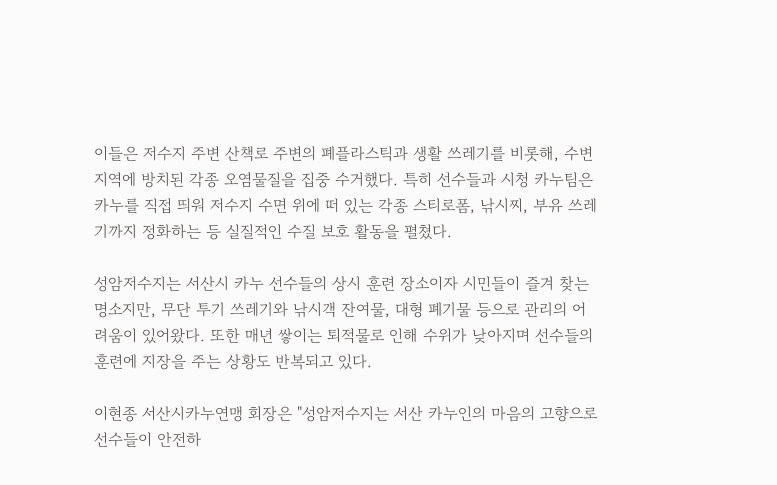이들은 저수지 주변 산책로 주변의 폐플라스틱과 생활 쓰레기를 비롯해, 수변 지역에 방치된 각종 오염물질을 집중 수거했다. 특히 선수들과 시청 카누팀은 카누를 직접 띄워 저수지 수면 위에 떠 있는 각종 스티로폼, 낚시찌, 부유 쓰레기까지 정화하는 등 실질적인 수질 보호 활동을 펼쳤다.

성암저수지는 서산시 카누 선수들의 상시 훈련 장소이자 시민들이 즐겨 찾는 명소지만, 무단 투기 쓰레기와 낚시객 잔여물, 대형 폐기물 등으로 관리의 어려움이 있어왔다. 또한 매년 쌓이는 퇴적물로 인해 수위가 낮아지며 선수들의 훈련에 지장을 주는 상황도 반복되고 있다.

이현종 서산시카누연맹 회장은 "성암저수지는 서산 카누인의 마음의 고향으로 선수들이 안전하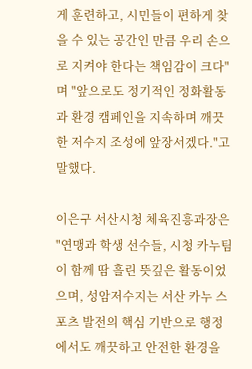게 훈련하고, 시민들이 편하게 찾을 수 있는 공간인 만큼 우리 손으로 지켜야 한다는 책임감이 크다"며 "앞으로도 정기적인 정화활동과 환경 캠페인을 지속하며 깨끗한 저수지 조성에 앞장서겠다."고 말했다.

이은구 서산시청 체육진흥과장은 "연맹과 학생 선수들, 시청 카누팀이 함께 땀 흘린 뜻깊은 활동이었으며, 성암저수지는 서산 카누 스포츠 발전의 핵심 기반으로 행정에서도 깨끗하고 안전한 환경을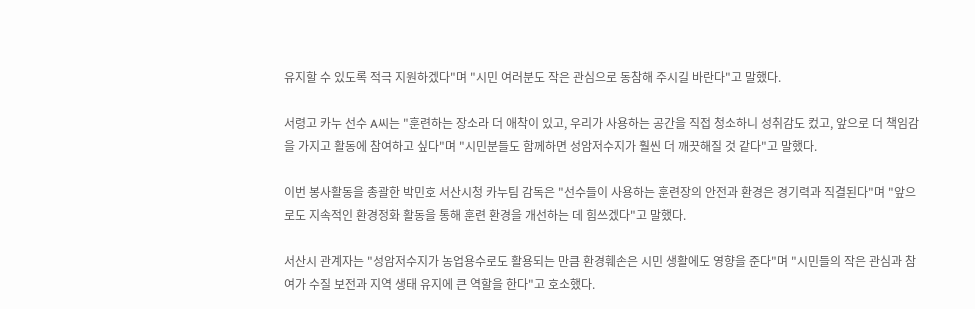유지할 수 있도록 적극 지원하겠다"며 "시민 여러분도 작은 관심으로 동참해 주시길 바란다"고 말했다.

서령고 카누 선수 A씨는 "훈련하는 장소라 더 애착이 있고, 우리가 사용하는 공간을 직접 청소하니 성취감도 컸고, 앞으로 더 책임감을 가지고 활동에 참여하고 싶다"며 "시민분들도 함께하면 성암저수지가 훨씬 더 깨끗해질 것 같다"고 말했다.

이번 봉사활동을 총괄한 박민호 서산시청 카누팀 감독은 "선수들이 사용하는 훈련장의 안전과 환경은 경기력과 직결된다"며 "앞으로도 지속적인 환경정화 활동을 통해 훈련 환경을 개선하는 데 힘쓰겠다"고 말했다.

서산시 관계자는 "성암저수지가 농업용수로도 활용되는 만큼 환경훼손은 시민 생활에도 영향을 준다"며 "시민들의 작은 관심과 참여가 수질 보전과 지역 생태 유지에 큰 역할을 한다"고 호소했다.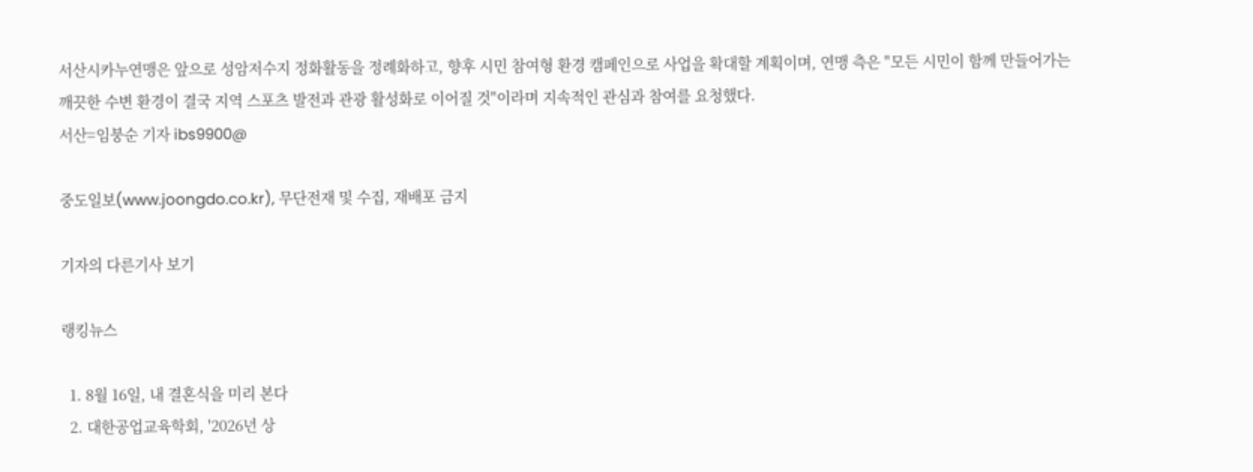서산시카누연맹은 앞으로 성암저수지 정화활동을 정례화하고, 향후 시민 참여형 환경 캠페인으로 사업을 확대할 계획이며, 연맹 측은 "모든 시민이 함께 만들어가는 깨끗한 수변 환경이 결국 지역 스포츠 발전과 관광 활성화로 이어질 것"이라며 지속적인 관심과 참여를 요청했다.
서산=임붕순 기자 ibs9900@

중도일보(www.joongdo.co.kr), 무단전재 및 수집, 재배포 금지

기자의 다른기사 보기

랭킹뉴스

  1. 8월 16일, 내 결혼식을 미리 본다
  2. 대한공업교육학회, '2026년 상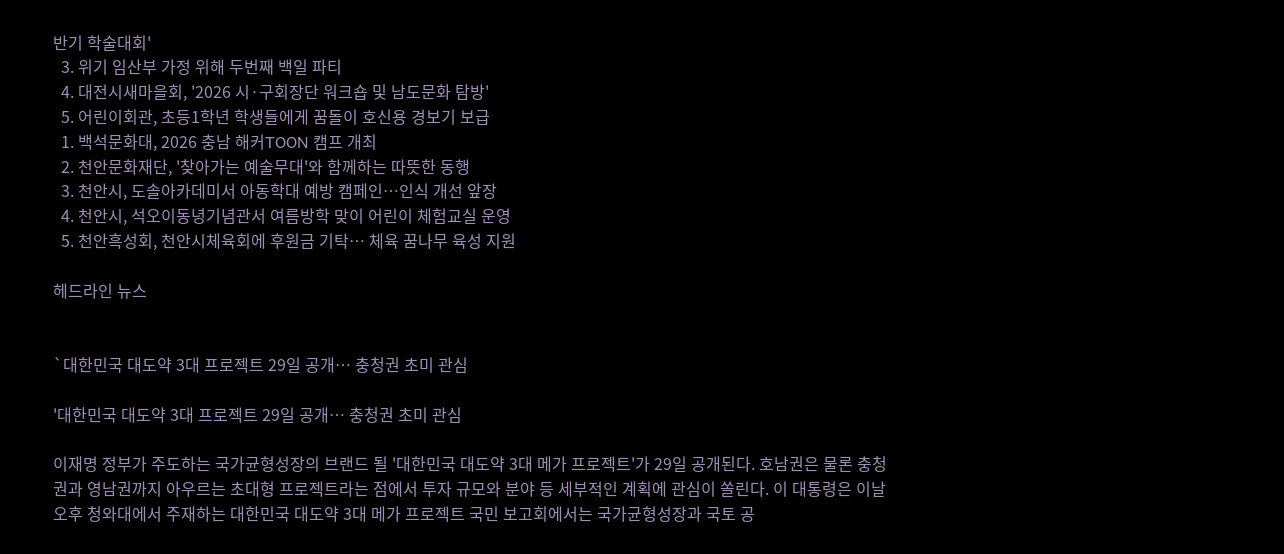반기 학술대회'
  3. 위기 임산부 가정 위해 두번째 백일 파티
  4. 대전시새마을회, '2026 시·구회장단 워크숍 및 남도문화 탐방'
  5. 어린이회관, 초등1학년 학생들에게 꿈돌이 호신용 경보기 보급
  1. 백석문화대, 2026 충남 해커TOON 캠프 개최
  2. 천안문화재단, '찾아가는 예술무대'와 함께하는 따뜻한 동행
  3. 천안시, 도솔아카데미서 아동학대 예방 캠페인…인식 개선 앞장
  4. 천안시, 석오이동녕기념관서 여름방학 맞이 어린이 체험교실 운영
  5. 천안흑성회, 천안시체육회에 후원금 기탁… 체육 꿈나무 육성 지원

헤드라인 뉴스


`대한민국 대도약 3대 프로젝트 29일 공개… 충청권 초미 관심

'대한민국 대도약 3대 프로젝트 29일 공개… 충청권 초미 관심

이재명 정부가 주도하는 국가균형성장의 브랜드 될 '대한민국 대도약 3대 메가 프로젝트'가 29일 공개된다. 호남권은 물론 충청권과 영남권까지 아우르는 초대형 프로젝트라는 점에서 투자 규모와 분야 등 세부적인 계획에 관심이 쏠린다. 이 대통령은 이날 오후 청와대에서 주재하는 대한민국 대도약 3대 메가 프로젝트 국민 보고회에서는 국가균형성장과 국토 공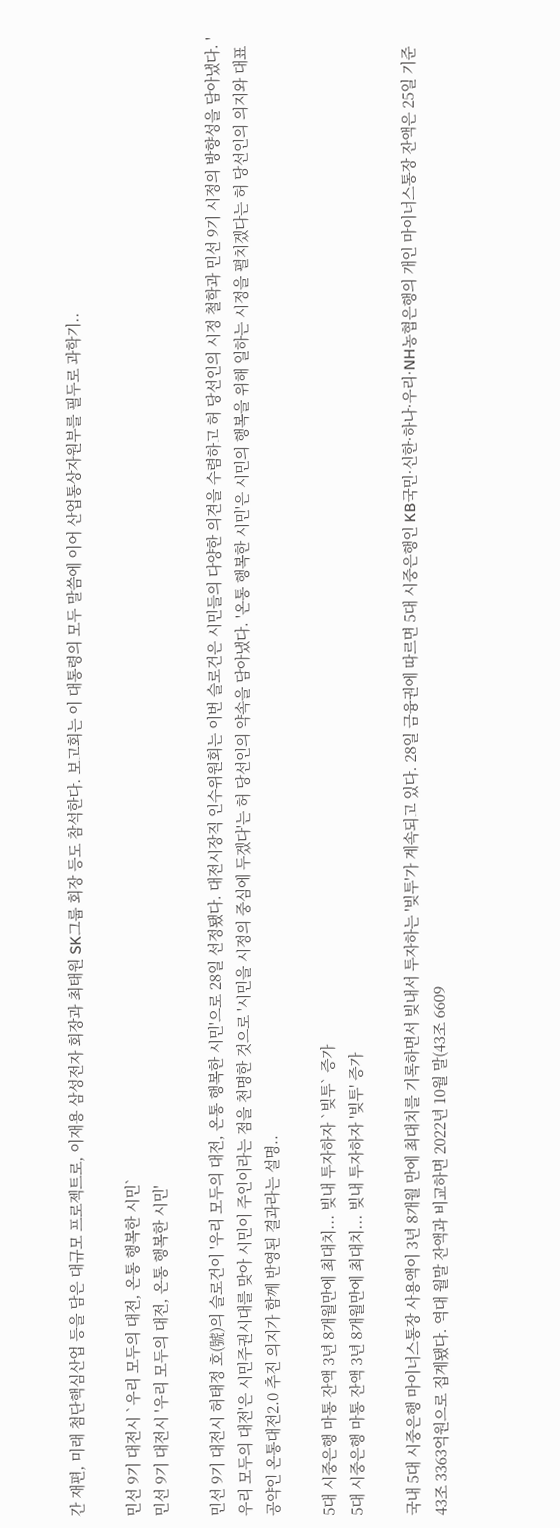간 재편, 미래 첨단핵심산업 등을 담은 대규모 프로젝트로, 이재용 삼성전자 회장과 최태원 SK그룹 회장 등도 참석한다. 보고회는 이 대통령의 모두 말씀에 이어 산업통상자원부를 필두로 과학기..

민선 9기 대전시 `우리 모두의 대전, 온통 행복한 시민`
민선 9기 대전시 '우리 모두의 대전, 온통 행복한 시민'

민선 9기 대전시 허태정 호(號)의 슬로건이 '우리 모두의 대전, 온통 행복한 시민'으로 28일 선정됐다. 대전시장직 인수위원회는 이번 슬로건은 시민들의 다양한 의견을 수렴하고 허 당선인의 시정 철학과 민선 9기 시정의 방향성을 담아냈다. '우리 모두의 대전'은 시민주권시대를 맞아 시민이 주인이라는 점을 천명한 것으로 '시민을 시정의 중심에 두겠다'는 허 당선인의 약속을 담아냈다. '온통 행복한 시민'은 시민의 행복을 위해 일하는 시정을 펼치겠다는 허 당선인의 의지와 대표 공약인 온통대전2.0 추진 의지가 함께 반영된 결과라는 설명..

5대 시중은행 마통 잔액 3년 8개월만에 최대치... 빚내 투자하자 `빚투` 증가
5대 시중은행 마통 잔액 3년 8개월만에 최대치... 빚내 투자하자 '빚투' 증가

국내 5대 시중은행 마이너스통장 사용액이 3년 8개월 만에 최대치를 기록하면서 빚내서 투자하는 '빚투'가 계속되고 있다. 28일 금융권에 따르면 5대 시중은행인 KB국민·신한·하나·우리·NH농협은행의 개인 마이너스통장 잔액은 25일 기준 43조 3363억원으로 집계됐다. 역대 월말 잔액과 비교하면 2022년 10월 말(43조 6609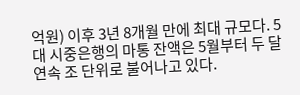억원) 이후 3년 8개월 만에 최대 규모다. 5대 시중은행의 마통 잔액은 5월부터 두 달 연속 조 단위로 불어나고 있다.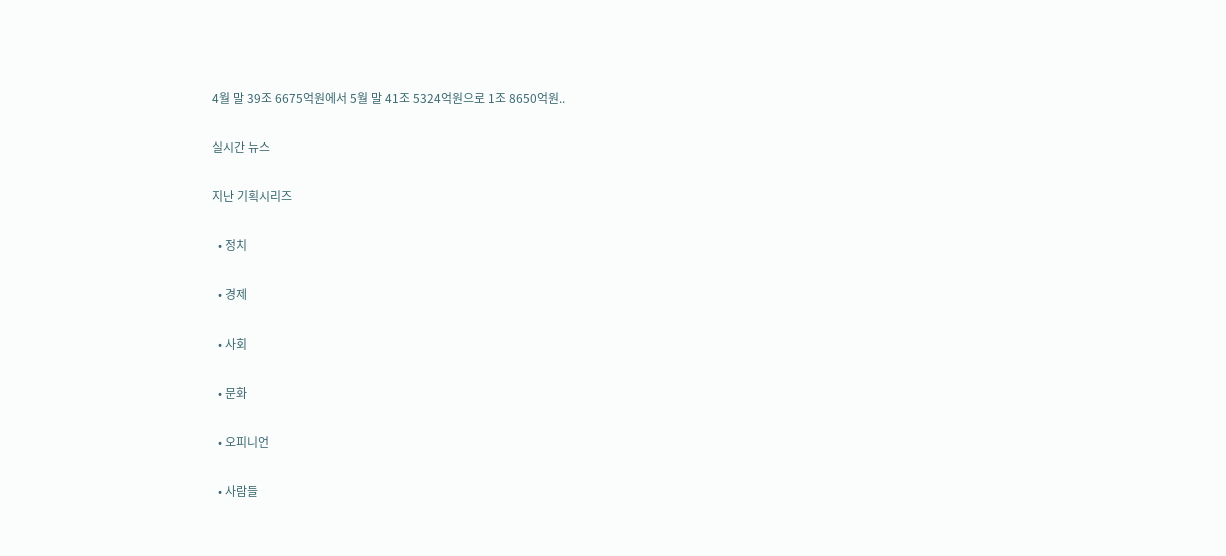4월 말 39조 6675억원에서 5월 말 41조 5324억원으로 1조 8650억원..

실시간 뉴스

지난 기획시리즈

  • 정치

  • 경제

  • 사회

  • 문화

  • 오피니언

  • 사람들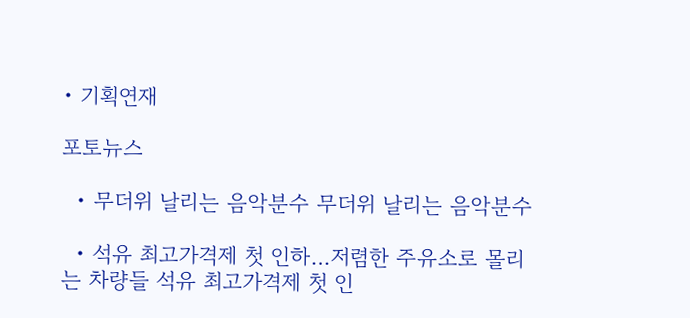• 기획연재

포토뉴스

  • 무더위 날리는 음악분수 무더위 날리는 음악분수

  • 석유 최고가격제 첫 인하…저렴한 주유소로 몰리는 차량들 석유 최고가격제 첫 인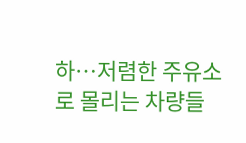하…저렴한 주유소로 몰리는 차량들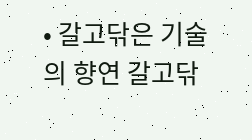• 갈고닦은 기술의 향연 갈고닦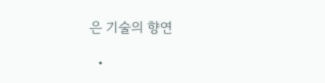은 기술의 향연

  •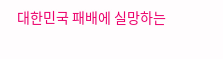대한민국 패배에 실망하는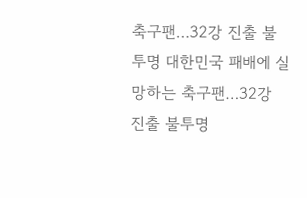축구팬…32강 진출 불투명 대한민국 패배에 실망하는 축구팬…32강 진출 불투명